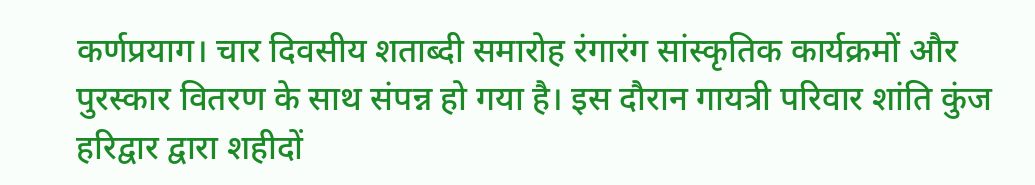कर्णप्रयाग। चार दिवसीय शताब्दी समारोह रंगारंग सांस्कृतिक कार्यक्रमों और पुरस्कार वितरण के साथ संपन्न हो गया है। इस दौरान गायत्री परिवार शांति कुंज हरिद्वार द्वारा शहीदों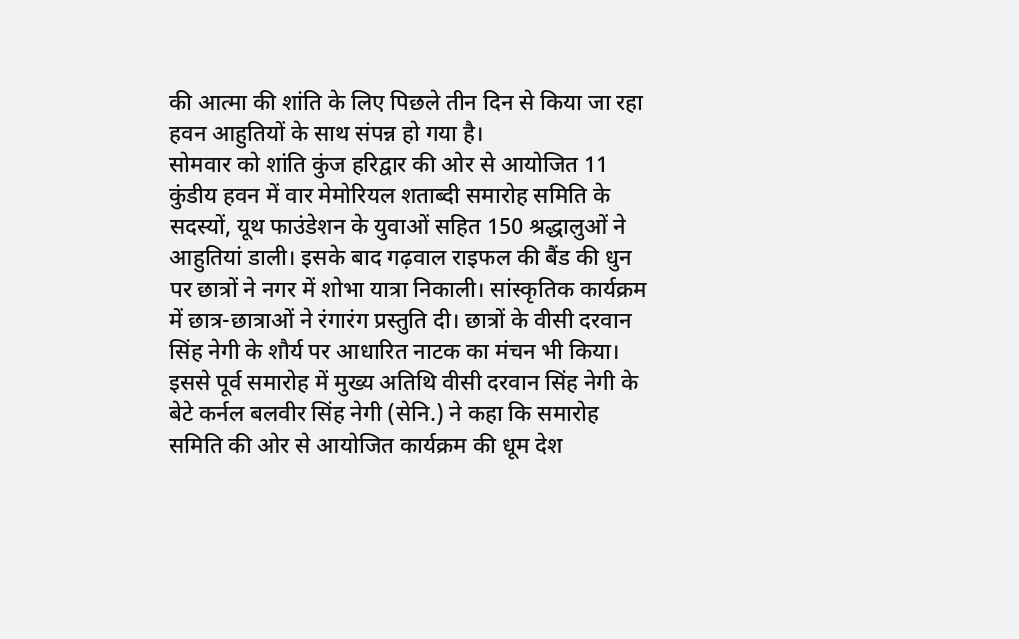की आत्मा की शांति के लिए पिछले तीन दिन से किया जा रहा हवन आहुतियों के साथ संपन्न हो गया है।
सोमवार को शांति कुंज हरिद्वार की ओर से आयोजित 11 कुंडीय हवन में वार मेमोरियल शताब्दी समारोह समिति के सदस्यों, यूथ फाउंडेशन के युवाओं सहित 150 श्रद्धालुओं ने आहुतियां डाली। इसके बाद गढ़वाल राइफल की बैंड की धुन पर छात्रों ने नगर में शोभा यात्रा निकाली। सांस्कृतिक कार्यक्रम में छात्र-छात्राओं ने रंगारंग प्रस्तुति दी। छात्रों के वीसी दरवान सिंह नेगी के शौर्य पर आधारित नाटक का मंचन भी किया।
इससे पूर्व समारोह में मुख्य अतिथि वीसी दरवान सिंह नेगी के बेटे कर्नल बलवीर सिंह नेगी (सेनि.) ने कहा कि समारोह समिति की ओर से आयोजित कार्यक्रम की धूम देश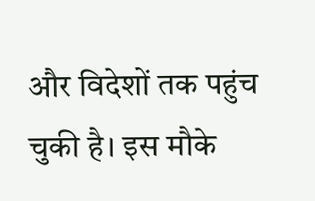और विदेशों तक पहुंच चुकी है। इस मौके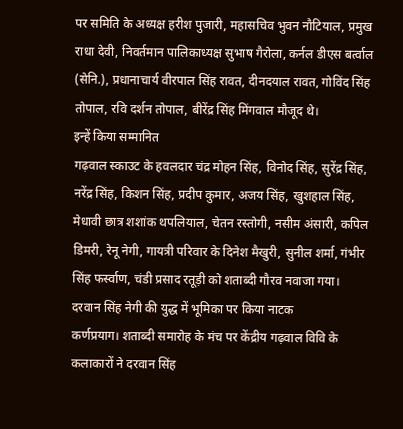पर समिति के अध्यक्ष हरीश पुजारी, महासचिव भुवन नौटियाल, प्रमुख राधा देवी, निवर्तमान पालिकाध्यक्ष सुभाष गैरोला, कर्नल डीएस बर्त्वाल (सेनि.), प्रधानाचार्य वीरपाल सिंह रावत, दीनदयाल रावत, गोविंद सिंह तोपाल, रवि दर्शन तोपाल, बीरेंद्र सिंह मिंगवाल मौजूद थे।
इन्हें किया सम्मानित
गढ़वाल स्काउट के हवलदार चंद्र मोहन सिंह, विनोद सिंह, सुरेंद्र सिंह, नरेंद्र सिंह, किशन सिंह, प्रदीप कुमार, अजय सिंह, खुशहाल सिंह, मेधावी छात्र शशांक थपलियाल, चेतन रस्तोगी, नसीम अंसारी, कपिल डिमरी, रेनू नेगी, गायत्री परिवार के दिनेश मैखुरी, सुनील शर्मा, गंभीर सिंह फर्स्वाण, चंडी प्रसाद रतूड़ी को शताब्दी गौरव नवाजा गया।
दरवान सिंह नेगी की युद्ध में भूमिका पर किया नाटक
कर्णप्रयाग। शताब्दी समारोह के मंच पर केंद्रीय गढ़वाल विवि के कलाकारों ने दरवान सिंह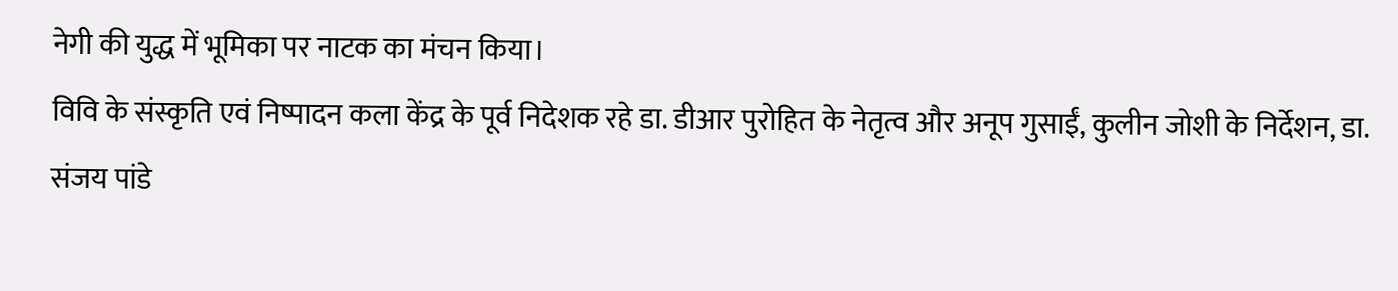नेगी की युद्ध में भूमिका पर नाटक का मंचन किया।
विवि के संस्कृति एवं निष्पादन कला केंद्र के पूर्व निदेशक रहे डा. डीआर पुरोहित के नेतृत्व और अनूप गुसाईं, कुलीन जोशी के निर्देशन, डा. संजय पांडे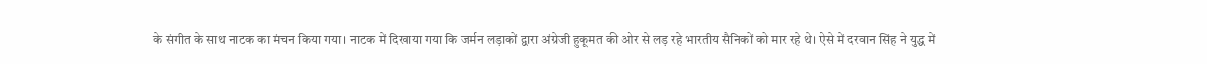के संगीत के साथ नाटक का मंचन किया गया। नाटक में दिखाया गया कि जर्मन लड़ाकों द्वारा अंग्रेजी हुकूमत की ओर से लड़ रहे भारतीय सैनिकों को मार रहे थे। ऐसे में दरवान सिंह ने युद्ध में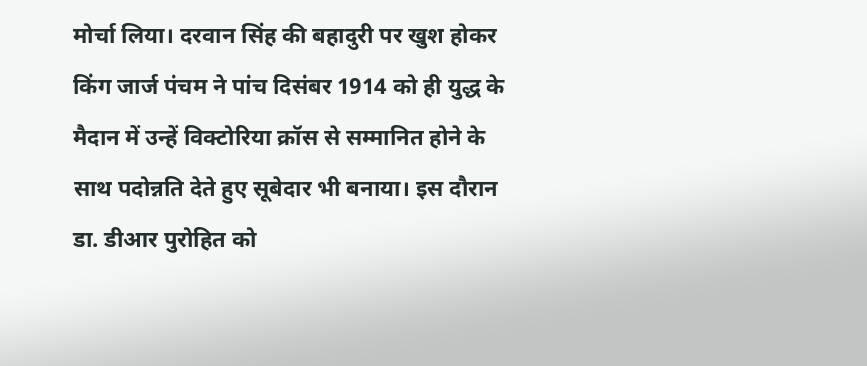मोर्चा लिया। दरवान सिंह की बहादुरी पर खुश होकर किंग जार्ज पंचम ने पांच दिसंबर 1914 को ही युद्ध के मैदान में उन्हें विक्टोरिया क्रॉस से सम्मानित होने के साथ पदोन्नति देते हुए सूबेदार भी बनाया। इस दौरान डा. डीआर पुरोहित को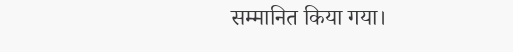सम्मानित किया गया।